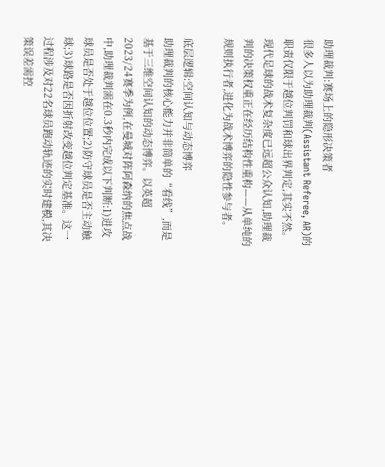助理裁判:赛场上的隐形决策者
很多人以为助理裁判(Assistant Referee, AR)的职责仅限于越位判罚和球出界判定,其实不然。现代足球的战术复杂度已远超公众认知,助理裁判的决策权重正在经历结构性重构——从单纯的规则执行者,进化为战术博弈的隐性参与者。

底层逻辑:空间认知与动态博弈
助理裁判的核心能力并非简单的“看线”,而是基于三维空间认知的动态博弈。以英超2023/24赛季为例,在曼城对阵阿森纳的焦点战中,助理裁判需在0.3秒内完成以下判断:1)进攻球员是否处于越位位置;2)防守球员是否主动触球;3)球路是否因折射改变越位判定基准。这一过程涉及对22名球员跑动轨迹的实时建模,其决策误差需控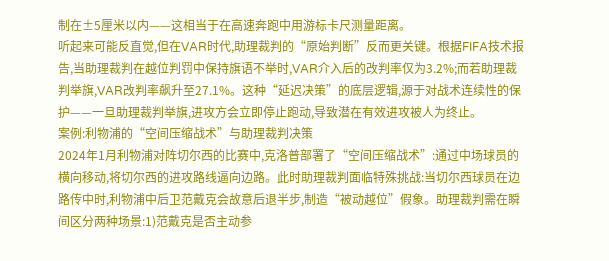制在±5厘米以内——这相当于在高速奔跑中用游标卡尺测量距离。
听起来可能反直觉,但在VAR时代,助理裁判的“原始判断”反而更关键。根据FIFA技术报告,当助理裁判在越位判罚中保持旗语不举时,VAR介入后的改判率仅为3.2%;而若助理裁判举旗,VAR改判率飙升至27.1%。这种“延迟决策”的底层逻辑,源于对战术连续性的保护——一旦助理裁判举旗,进攻方会立即停止跑动,导致潜在有效进攻被人为终止。
案例:利物浦的“空间压缩战术”与助理裁判决策
2024年1月利物浦对阵切尔西的比赛中,克洛普部署了“空间压缩战术”:通过中场球员的横向移动,将切尔西的进攻路线逼向边路。此时助理裁判面临特殊挑战:当切尔西球员在边路传中时,利物浦中后卫范戴克会故意后退半步,制造“被动越位”假象。助理裁判需在瞬间区分两种场景:1)范戴克是否主动参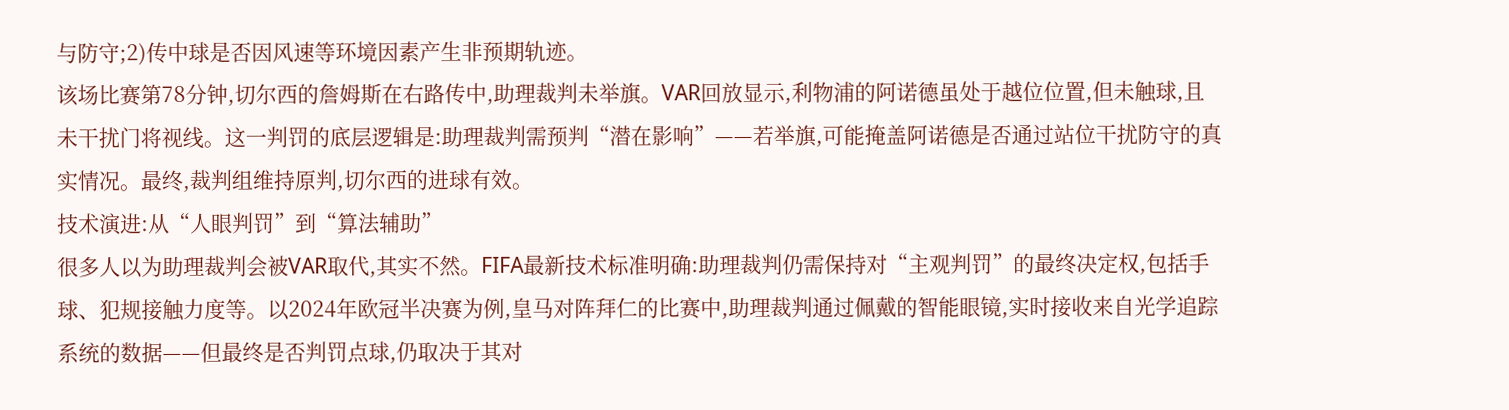与防守;2)传中球是否因风速等环境因素产生非预期轨迹。
该场比赛第78分钟,切尔西的詹姆斯在右路传中,助理裁判未举旗。VAR回放显示,利物浦的阿诺德虽处于越位位置,但未触球,且未干扰门将视线。这一判罚的底层逻辑是:助理裁判需预判“潜在影响”——若举旗,可能掩盖阿诺德是否通过站位干扰防守的真实情况。最终,裁判组维持原判,切尔西的进球有效。
技术演进:从“人眼判罚”到“算法辅助”
很多人以为助理裁判会被VAR取代,其实不然。FIFA最新技术标准明确:助理裁判仍需保持对“主观判罚”的最终决定权,包括手球、犯规接触力度等。以2024年欧冠半决赛为例,皇马对阵拜仁的比赛中,助理裁判通过佩戴的智能眼镜,实时接收来自光学追踪系统的数据——但最终是否判罚点球,仍取决于其对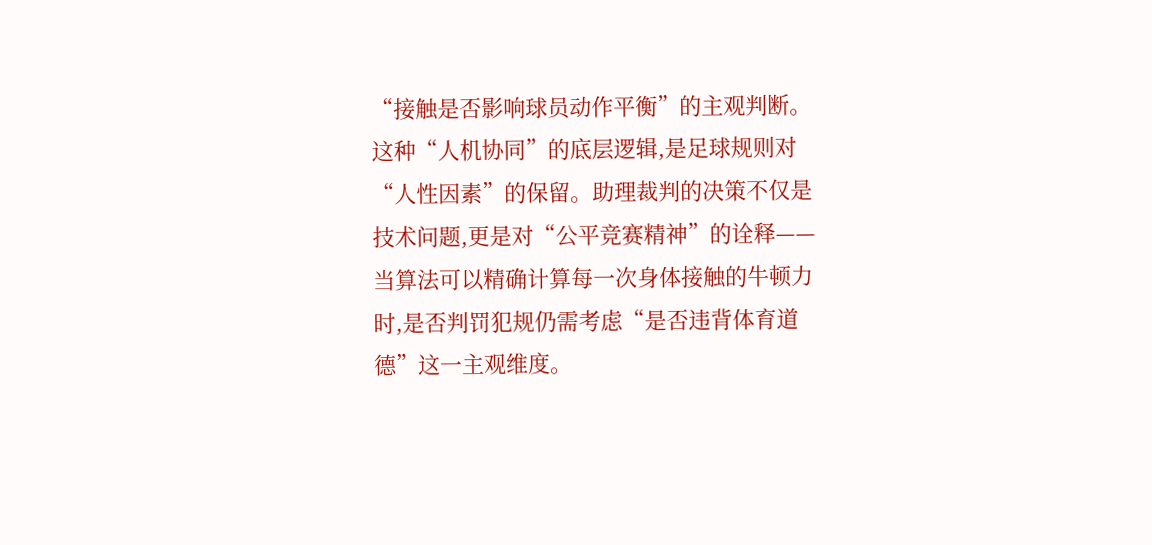“接触是否影响球员动作平衡”的主观判断。
这种“人机协同”的底层逻辑,是足球规则对“人性因素”的保留。助理裁判的决策不仅是技术问题,更是对“公平竞赛精神”的诠释——当算法可以精确计算每一次身体接触的牛顿力时,是否判罚犯规仍需考虑“是否违背体育道德”这一主观维度。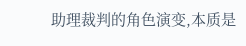助理裁判的角色演变,本质是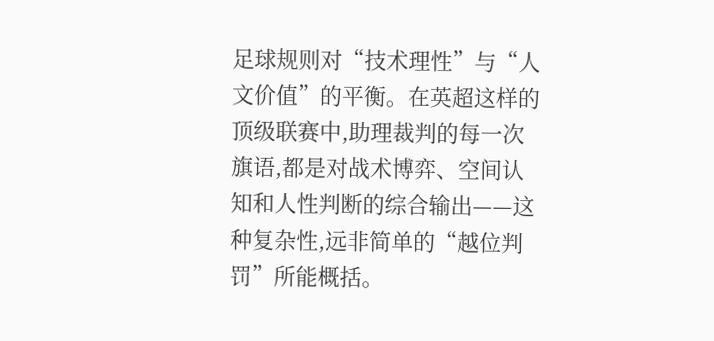足球规则对“技术理性”与“人文价值”的平衡。在英超这样的顶级联赛中,助理裁判的每一次旗语,都是对战术博弈、空间认知和人性判断的综合输出——这种复杂性,远非简单的“越位判罚”所能概括。